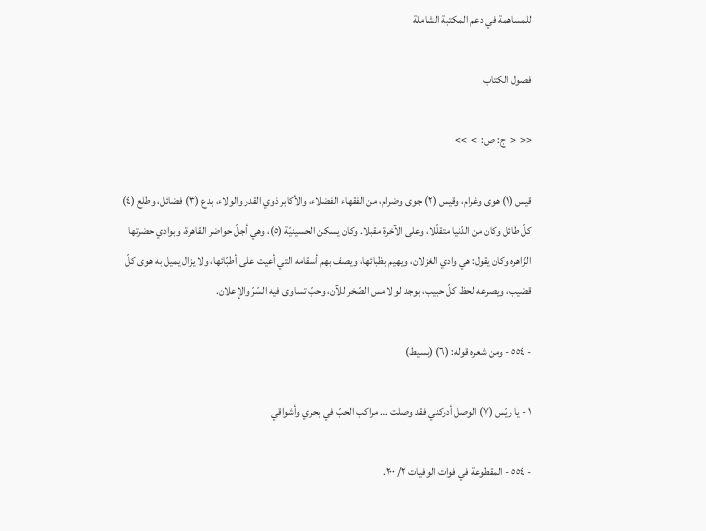للمساهمة في دعم المكتبة الشاملة

فصول الكتاب

<<  <  ج: ص:  >  >>

قيس (١) هوى وغرام، وقيس (٢) جوى وضرام، من الفقهاء الفضلاء، والأكابر ذوي القدر والولاء، بدع (٣) فضائل، وطلع (٤) كلّ طائل وكان من الدّنيا متقلّلا، وعلى الآخرة مقبلا. وكان يسكن الحسينيّة (٥)، وهي أجلّ حواضر القاهرة، وبوادي حضرتها الزّاهره وكان يقول: هي وادي الغزلان، ويهيم بظبائها، ويصف بهم أسقامه التي أعيت على أطبّائها، ولا يزال يميل به هوى كلّ قضيب، ويصرعه لحظ كلّ حبيب، بوجد لو لامس الصّخر للآن، وحبّ تساوى فيه السّرّ والإعلان.

- ٥٥٤ - ومن شعره قوله: (٦) (بسيط)

١ - يا ريّس (٧) الوصل أدركني فقد وصلت … مراكب الحبّ في بحري وأشواقي

- ٥٥٤ - المقطوعة في فوات الوفيات ٢/ ٢٠٠.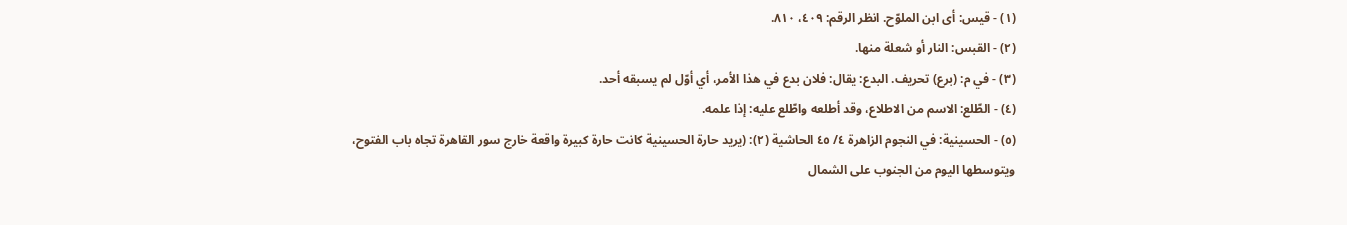(١) - قيس: أى ابن الملوّح. انظر الرقم: ٤٠٩، ٨١٠.
(٢) - القبس: النار أو شعلة منها.
(٣) - في م: (برع) تحريف. البدع: يقال: فلان بدع في هذا الأمر، أي أوّل لم يسبقه أحد.
(٤) - الطّلع: الاسم من الاطلاع، وقد أطلعه واطّلع عليه: إذا علمه.
(٥) - الحسينية: في النجوم الزاهرة ٤/ ٤٥ الحاشية (٢): (يريد حارة الحسينية كانت حارة كبيرة واقعة خارج سور القاهرة تجاه باب الفتوح، ويتوسطها اليوم من الجنوب على الشمال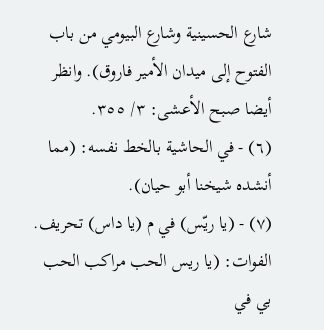شارع الحسينية وشارع البيومي من باب الفتوح إلى ميدان الأمير فاروق). وانظر أيضا صبح الأعشى: ٣/ ٣٥٥.
(٦) - في الحاشية بالخط نفسه: (مما أنشده شيخنا أبو حيان).
(٧) - (يا ريّس) في م (يا داس) تحريف. الفوات: (يا ريس الحب مراكب الحب بي في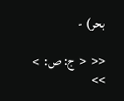بحر) -

<<  <  ج: ص:  >  >>